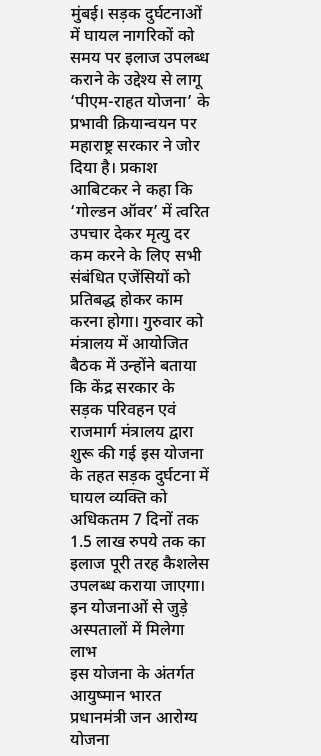मुंबई। सड़क दुर्घटनाओं में घायल नागरिकों को समय पर इलाज उपलब्ध कराने के उद्देश्य से लागू ‘पीएम-राहत योजना’ के प्रभावी क्रियान्वयन पर महाराष्ट्र सरकार ने जोर दिया है। प्रकाश आबिटकर ने कहा कि ‘गोल्डन ऑवर’ में त्वरित उपचार देकर मृत्यु दर कम करने के लिए सभी संबंधित एजेंसियों को प्रतिबद्ध होकर काम करना होगा। गुरुवार को मंत्रालय में आयोजित बैठक में उन्होंने बताया कि केंद्र सरकार के सड़क परिवहन एवं राजमार्ग मंत्रालय द्वारा शुरू की गई इस योजना के तहत सड़क दुर्घटना में घायल व्यक्ति को अधिकतम 7 दिनों तक 1.5 लाख रुपये तक का इलाज पूरी तरह कैशलेस उपलब्ध कराया जाएगा।
इन योजनाओं से जुड़े अस्पतालों में मिलेगा लाभ
इस योजना के अंतर्गत आयुष्मान भारत प्रधानमंत्री जन आरोग्य योजना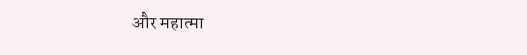और महात्मा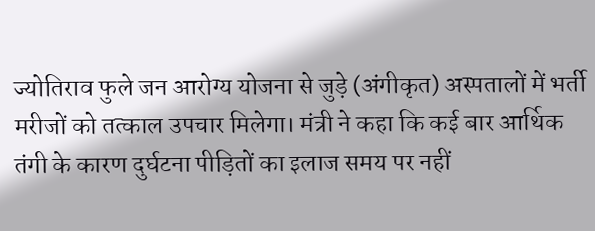ज्योतिराव फुले जन आरोग्य योजना से जुड़े (अंगीकृत) अस्पतालों में भर्ती मरीजों को तत्काल उपचार मिलेगा। मंत्री ने कहा कि कई बार आर्थिक तंगी के कारण दुर्घटना पीड़ितों का इलाज समय पर नहीं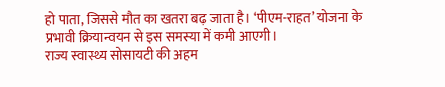हो पाता, जिससे मौत का खतरा बढ़ जाता है। ‘पीएम-राहत’ योजना के प्रभावी क्रियान्वयन से इस समस्या में कमी आएगी।
राज्य स्वास्थ्य सोसायटी की अहम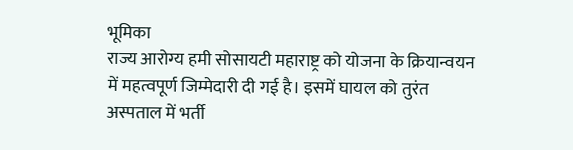भूमिका
राज्य आरोग्य हमी सोसायटी महाराष्ट्र को योजना के क्रियान्वयन में महत्वपूर्ण जिम्मेदारी दी गई है। इसमें घायल को तुरंत अस्पताल में भर्ती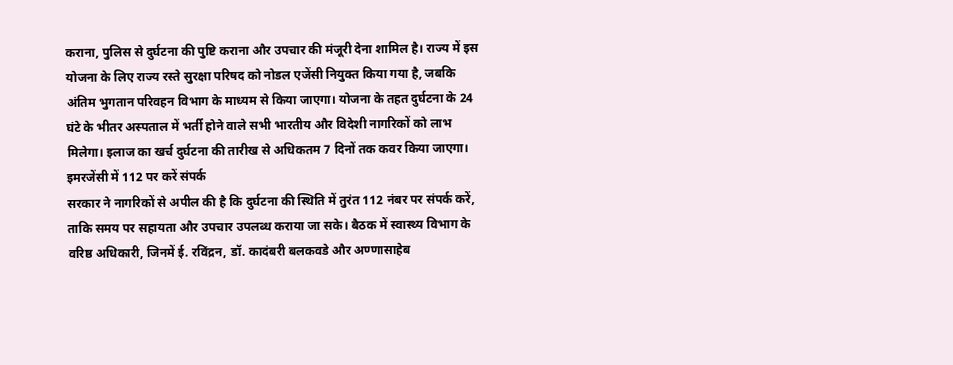कराना, पुलिस से दुर्घटना की पुष्टि कराना और उपचार की मंजूरी देना शामिल है। राज्य में इस योजना के लिए राज्य रस्ते सुरक्षा परिषद को नोडल एजेंसी नियुक्त किया गया है, जबकि अंतिम भुगतान परिवहन विभाग के माध्यम से किया जाएगा। योजना के तहत दुर्घटना के 24 घंटे के भीतर अस्पताल में भर्ती होने वाले सभी भारतीय और विदेशी नागरिकों को लाभ मिलेगा। इलाज का खर्च दुर्घटना की तारीख से अधिकतम 7 दिनों तक कवर किया जाएगा।
इमरजेंसी में 112 पर करें संपर्क
सरकार ने नागरिकों से अपील की है कि दुर्घटना की स्थिति में तुरंत 112 नंबर पर संपर्क करें, ताकि समय पर सहायता और उपचार उपलब्ध कराया जा सके। बैठक में स्वास्थ्य विभाग के वरिष्ठ अधिकारी, जिनमें ई. रविंद्रन, डॉ. कादंबरी बलकवडे और अण्णासाहेब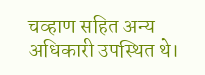चव्हाण सहित अन्य अधिकारी उपस्थित थे।